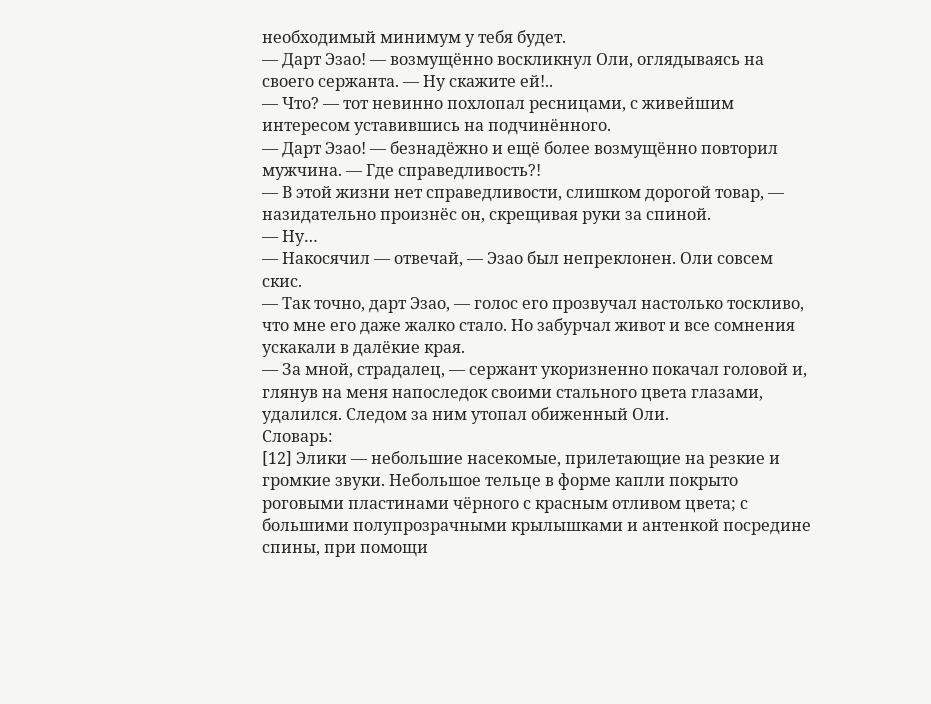необходимый минимум у тебя будет.
— Дарт Эзао! — возмущённо воскликнул Оли, оглядываясь на своего сержанта. — Ну скажите ей!..
— Что? — тот невинно похлопал ресницами, с живейшим интересом уставившись на подчинённого.
— Дарт Эзао! — безнадёжно и ещё более возмущённо повторил мужчина. — Где справедливость?!
— В этой жизни нет справедливости, слишком дорогой товар, — назидательно произнёс он, скрещивая руки за спиной.
— Ну…
— Накосячил — отвечай, — Эзао был непреклонен. Оли совсем скис.
— Так точно, дарт Эзао, — голос его прозвучал настолько тоскливо, что мне его даже жалко стало. Но забурчал живот и все сомнения ускакали в далёкие края.
— За мной, страдалец, — сержант укоризненно покачал головой и, глянув на меня напоследок своими стального цвета глазами, удалился. Следом за ним утопал обиженный Оли.
Словарь:
[12] Элики — небольшие насекомые, прилетающие на резкие и громкие звуки. Небольшое тельце в форме капли покрыто роговыми пластинами чёрного с красным отливом цвета; с большими полупрозрачными крылышками и антенкой посредине спины, при помощи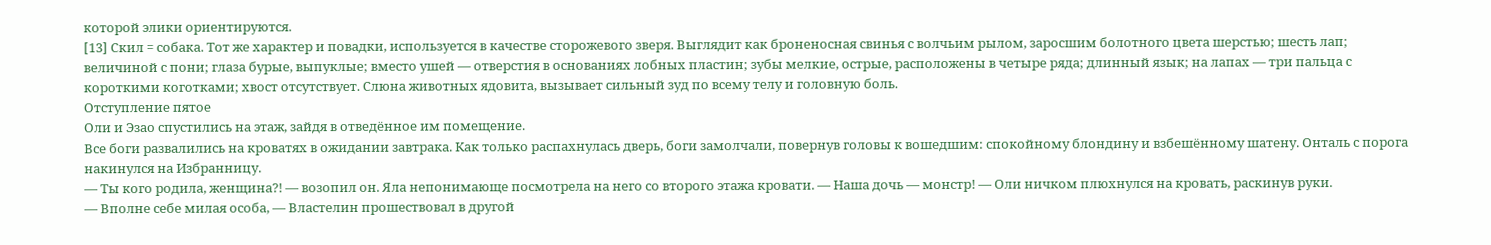которой элики ориентируются.
[13] Скил = собака. Тот же характер и повадки, используется в качестве сторожевого зверя. Выглядит как броненосная свинья с волчьим рылом, заросшим болотного цвета шерстью; шесть лап; величиной с пони; глаза бурые, выпуклые; вместо ушей — отверстия в основаниях лобных пластин; зубы мелкие, острые, расположены в четыре ряда; длинный язык; на лапах — три пальца с короткими коготками; хвост отсутствует. Слюна животных ядовита, вызывает сильный зуд по всему телу и головную боль.
Отступление пятое
Оли и Эзао спустились на этаж, зайдя в отведённое им помещение.
Все боги развалились на кроватях в ожидании завтрака. Как только распахнулась дверь, боги замолчали, повернув головы к вошедшим: спокойному блондину и взбешённому шатену. Онталь с порога накинулся на Избранницу.
— Ты кого родила, женщина?! — возопил он. Яла непонимающе посмотрела на него со второго этажа кровати. — Наша дочь — монстр! — Оли ничком плюхнулся на кровать, раскинув руки.
— Вполне себе милая особа, — Властелин прошествовал в другой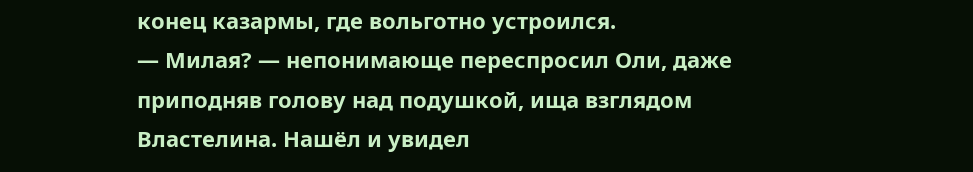конец казармы, где вольготно устроился.
— Милая? — непонимающе переспросил Оли, даже приподняв голову над подушкой, ища взглядом Властелина. Нашёл и увидел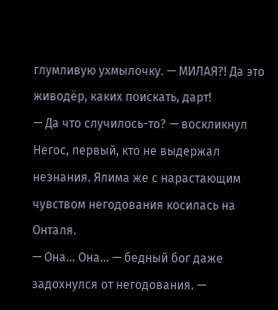глумливую ухмылочку. — МИЛАЯ?! Да это живодёр, каких поискать, дарт!
— Да что случилось-то? — воскликнул Негос, первый, кто не выдержал незнания. Ялима же с нарастающим чувством негодования косилась на Онталя.
— Она… Она… — бедный бог даже задохнулся от негодования. —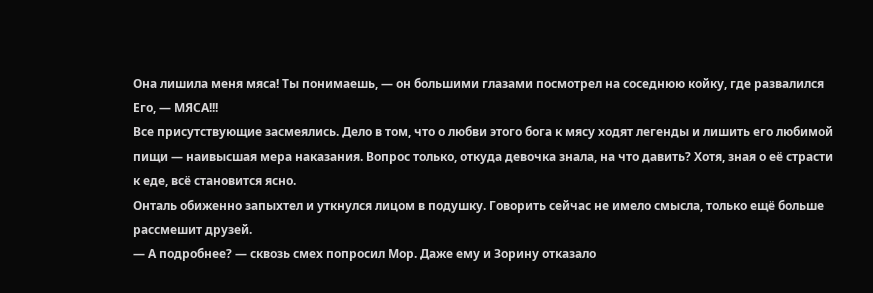Она лишила меня мяса! Ты понимаешь, — он большими глазами посмотрел на соседнюю койку, где развалился Его, — МЯСА!!!
Все присутствующие засмеялись. Дело в том, что о любви этого бога к мясу ходят легенды и лишить его любимой пищи — наивысшая мера наказания. Вопрос только, откуда девочка знала, на что давить? Хотя, зная о её страсти к еде, всё становится ясно.
Онталь обиженно запыхтел и уткнулся лицом в подушку. Говорить сейчас не имело смысла, только ещё больше рассмешит друзей.
— А подробнее? — сквозь смех попросил Мор. Даже ему и Зорину отказало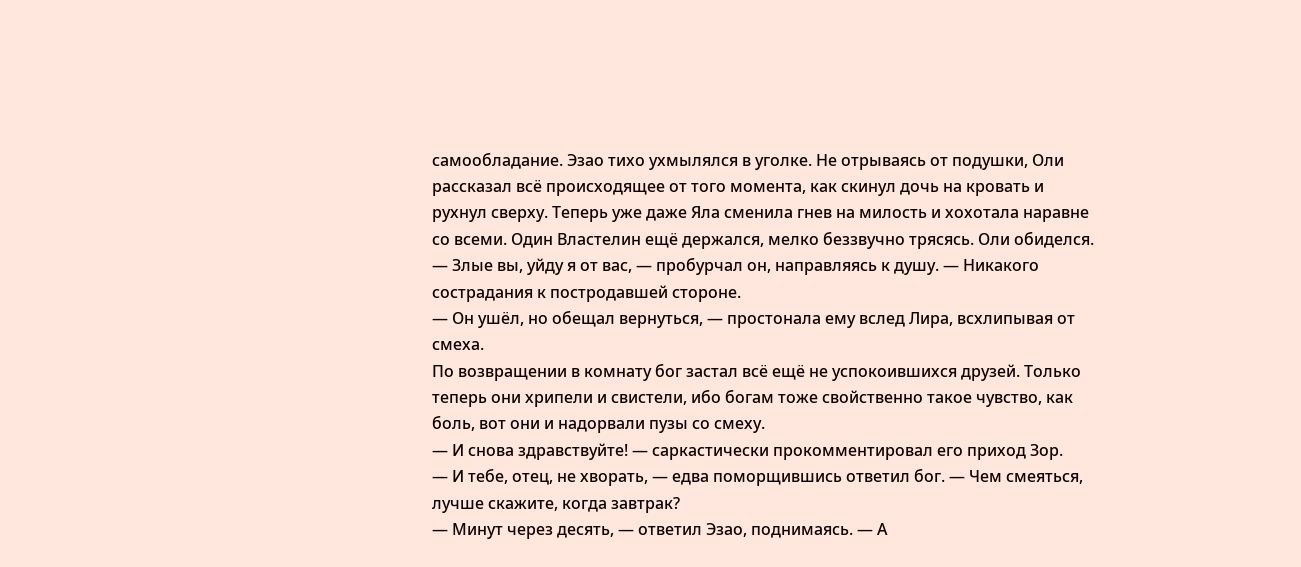самообладание. Эзао тихо ухмылялся в уголке. Не отрываясь от подушки, Оли рассказал всё происходящее от того момента, как скинул дочь на кровать и рухнул сверху. Теперь уже даже Яла сменила гнев на милость и хохотала наравне со всеми. Один Властелин ещё держался, мелко беззвучно трясясь. Оли обиделся.
— Злые вы, уйду я от вас, — пробурчал он, направляясь к душу. — Никакого сострадания к постродавшей стороне.
— Он ушёл, но обещал вернуться, — простонала ему вслед Лира, всхлипывая от смеха.
По возвращении в комнату бог застал всё ещё не успокоившихся друзей. Только теперь они хрипели и свистели, ибо богам тоже свойственно такое чувство, как боль, вот они и надорвали пузы со смеху.
— И снова здравствуйте! — саркастически прокомментировал его приход Зор.
— И тебе, отец, не хворать, — едва поморщившись ответил бог. — Чем смеяться, лучше скажите, когда завтрак?
— Минут через десять, — ответил Эзао, поднимаясь. — А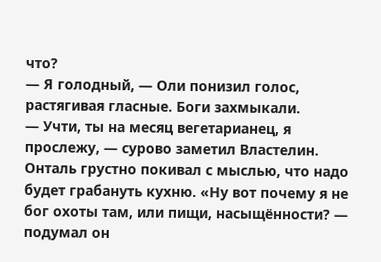что?
— Я голодный, — Оли понизил голос, растягивая гласные. Боги захмыкали.
— Учти, ты на месяц вегетарианец, я прослежу, — сурово заметил Властелин. Онталь грустно покивал с мыслью, что надо будет грабануть кухню. «Ну вот почему я не бог охоты там, или пищи, насыщённости? — подумал он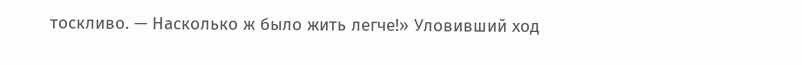тоскливо. — Насколько ж было жить легче!» Уловивший ход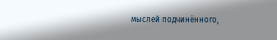мыслей подчинённого,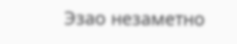Эзао незаметно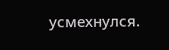усмехнулся.